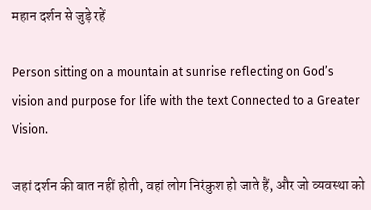महान दर्शन से जुड़े रहें

Person sitting on a mountain at sunrise reflecting on God’s vision and purpose for life with the text Connected to a Greater Vision.

जहां दर्शन की बात नहीं होती, वहां लोग निरंकुश हो जाते हैं, और जो व्यवस्था को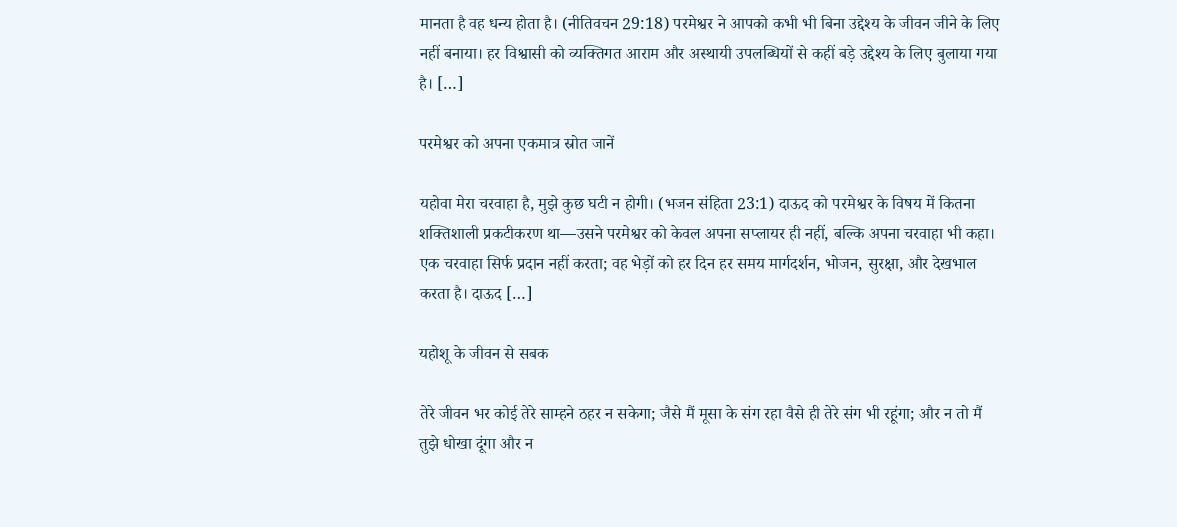मानता है वह धन्य होता है। (नीतिवचन 29:18) परमेश्वर ने आपको कभी भी बिना उद्देश्य के जीवन जीने के लिए नहीं बनाया। हर विश्वासी को व्यक्तिगत आराम और अस्थायी उपलब्धियों से कहीं बड़े उद्देश्य के लिए बुलाया गया है। […]

परमेश्वर को अपना एकमात्र स्रोत जानें

यहोवा मेरा चरवाहा है, मुझे कुछ घटी न होगी। (भजन संहिता 23:1) दाऊद को परमेश्वर के विषय में कितना शक्तिशाली प्रकटीकरण था—उसने परमेश्वर को केवल अपना सप्लायर ही नहीं, बल्कि अपना चरवाहा भी कहा। एक चरवाहा सिर्फ प्रदान नहीं करता; वह भेड़ों को हर दिन हर समय मार्गदर्शन, भोजन, सुरक्षा, और देखभाल करता है। दाऊद […]

यहोशू के जीवन से सबक

तेरे जीवन भर कोई तेरे साम्हने ठहर न सकेगा; जैसे मैं मूसा के संग रहा वैसे ही तेरे संग भी रहूंगा; और न तो मैं तुझे धोखा दूंगा और न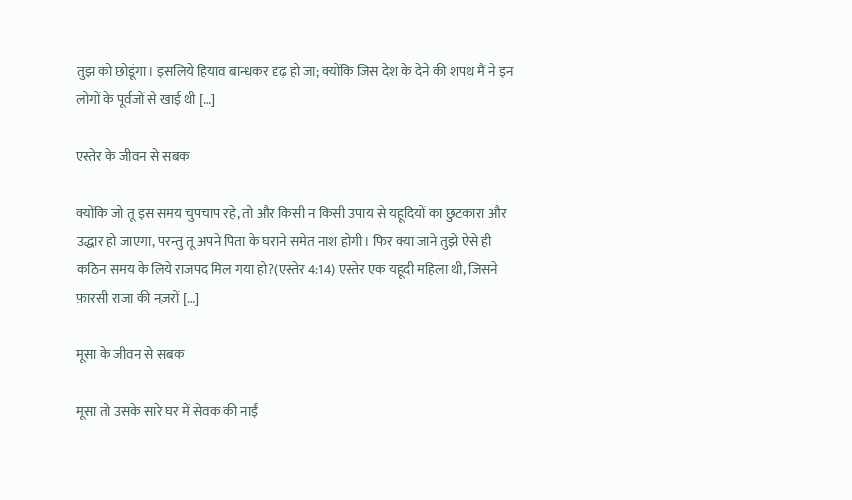तुझ को छोडूंगा। इसलिये हियाव बान्धकर दृढ़ हो जा; क्योंकि जिस देश के देने की शपथ मैं ने इन लोगों के पूर्वजों से खाई थी […]

एस्तेर के जीवन से सबक

क्योंकि जो तू इस समय चुपचाप रहे, तो और किसी न किसी उपाय से यहूदियों का छुटकारा और उद्धार हो जाएगा, परन्तु तू अपने पिता के घराने समेत नाश होगी। फिर क्या जाने तुझे ऐसे ही कठिन समय के लिये राजपद मिल गया हो?(एस्तेर 4:14) एस्तेर एक यहूदी महिला थी, जिसने फ़ारसी राजा की नज़रों […]

मूसा के जीवन से सबक

मूसा तो उसके सारे घर में सेवक की नाईं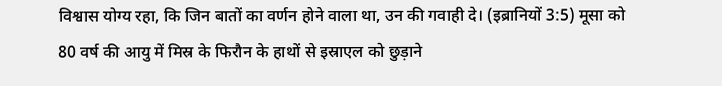विश्वास योग्य रहा, कि जिन बातों का वर्णन होने वाला था, उन की गवाही दे। (इब्रानियों 3:5) मूसा को 80 वर्ष की आयु में मिस्र के फिरौन के हाथों से इस्राएल को छुड़ाने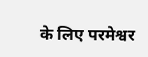के लिए परमेश्वर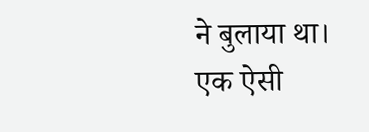ने बुलाया था। एक ऐसी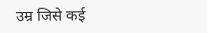उम्र जिसे कई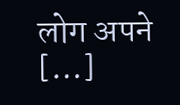लोग अपने […]